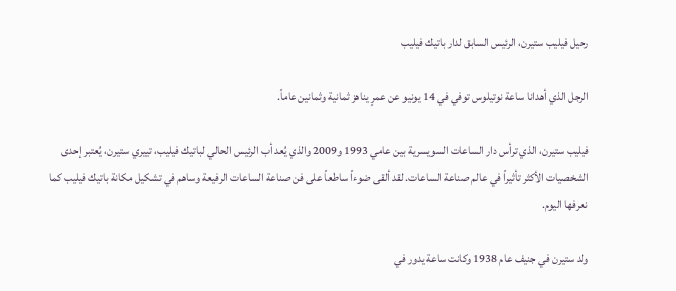رحيل فيليب ستيرن، الرئيس السابق لدار باتيك فيليب

الرجل الذي أهدانا ساعة نوتيلوس توفي في 14 يونيو عن عمرٍ يناهز ثمانية وثمانين عاماً.

فيليب ستيرن، الذي ترأس دار الساعات السويسرية بين عامي 1993 و2009 والذي يُعد أب الرئيس الحالي لباتيك فيليب، تييري ستيرن، يُعتبر إحدى الشخصيات الأكثر تأثيراً في عالم صناعة الساعات. لقد ألقى ضوءاً ساطعاً على فن صناعة الساعات الرفيعة وساهم في تشكيل مكانة باتيك فيليب كما نعرفها اليوم.

ولد ستيرن في جنيف عام 1938 وكانت ساعة يدور في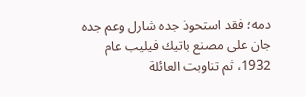دمه؛ فقد استحوذ جده شارل وعم جده جان على مصنع باتيك فيليب عام 1932، ثم تناوبت العائلة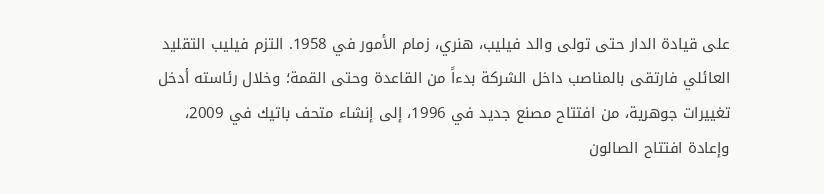على قيادة الدار حتى تولى والد فيليب، هنري، زمام الأمور في 1958. التزم فيليب التقليد العائلي فارتقى بالمناصب داخل الشركة بدءاً من القاعدة وحتى القمة؛ وخلال رئاسته أدخل تغييرات جوهرية، من افتتاح مصنع جديد في 1996، إلى إنشاء متحف باتيك في 2009، وإعادة افتتاح الصالون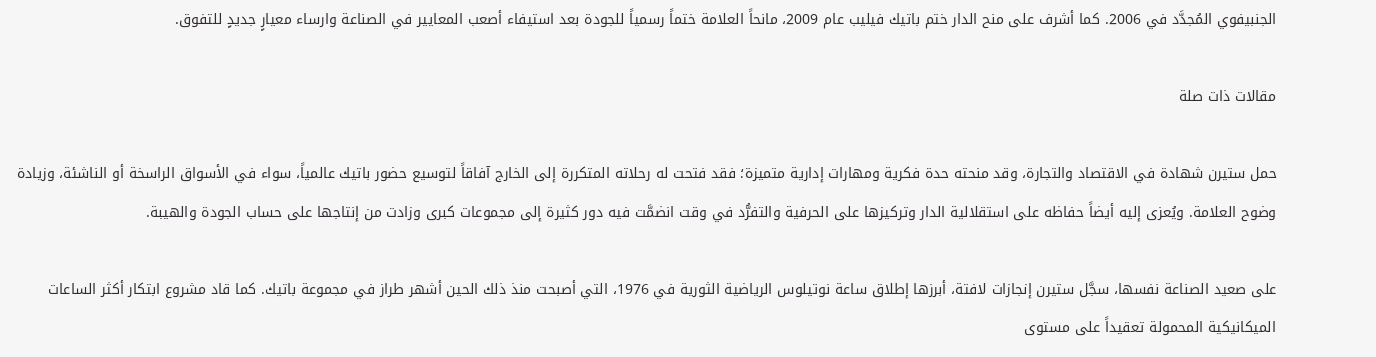الجنبيفوي المُجدَّد في 2006. كما أشرف على منح الدار ختم باتيك فيليب عام 2009، مانحاً العلامة ختماً رسمياً للجودة بعد استيفاء أصعب المعايير في الصناعة وارساء معيارٍ جديدٍ للتفوق.

مقالات ذات صلة

حمل ستيرن شهادة في الاقتصاد والتجارة، وقد منحته حدة فكرية ومهارات إدارية متميزة؛ فقد فتحت له رحلاته المتكررة إلى الخارج آفاقاً لتوسيع حضور باتيك عالمياً، سواء في الأسواق الراسخة أو الناشئة، وزيادة وضوح العلامة. ويُعزى إليه أيضاً حفاظه على استقلالية الدار وتركيزها على الحرفية والتفرُّد في وقت انضمَّت فيه دور كثيرة إلى مجموعات كبرى وزادت من إنتاجها على حساب الجودة والهيبة.

على صعيد الصناعة نفسها، سجَّل ستيرن إنجازات لافتة، أبرزها إطلاق ساعة نوتيلوس الرياضية الثورية في 1976، التي أصبحت منذ ذلك الحين أشهر طراز في مجموعة باتيك. كما قاد مشروع ابتكار أكثر الساعات الميكانيكية المحمولة تعقيداً على مستوى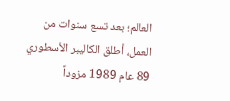العالم؛ بعد تسع سنوات من العمل، أطلق الكاليبر الأسطوري 89 عام 1989 مزوداً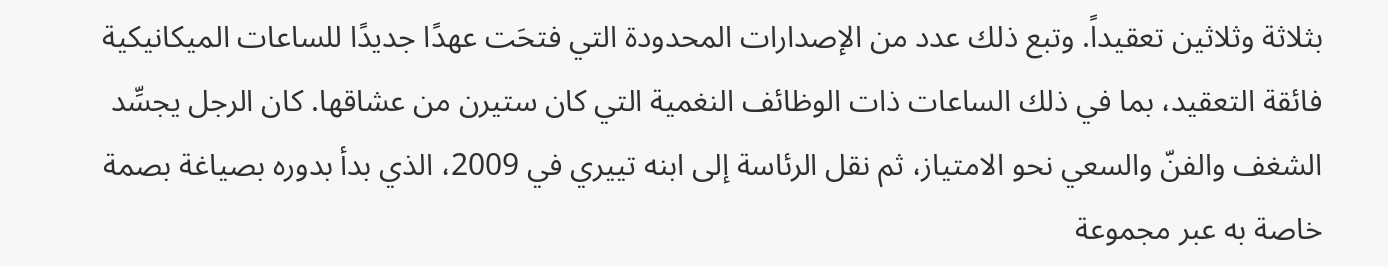بثلاثة وثلاثين تعقيداً. وتبع ذلك عدد من الإصدارات المحدودة التي فتحَت عهدًا جديدًا للساعات الميكانيكية فائقة التعقيد، بما في ذلك الساعات ذات الوظائف النغمية التي كان ستيرن من عشاقها. كان الرجل يجسِّد الشغف والفنّ والسعي نحو الامتياز، ثم نقل الرئاسة إلى ابنه تييري في 2009، الذي بدأ بدوره بصياغة بصمة خاصة به عبر مجموعة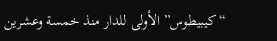“كيبيطوس” الأولى للدار منذ خمسة وعشرين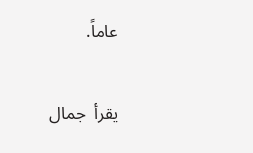عاماً.

يقرأ  جمال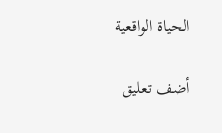الحياة الواقعية

أضف تعليق